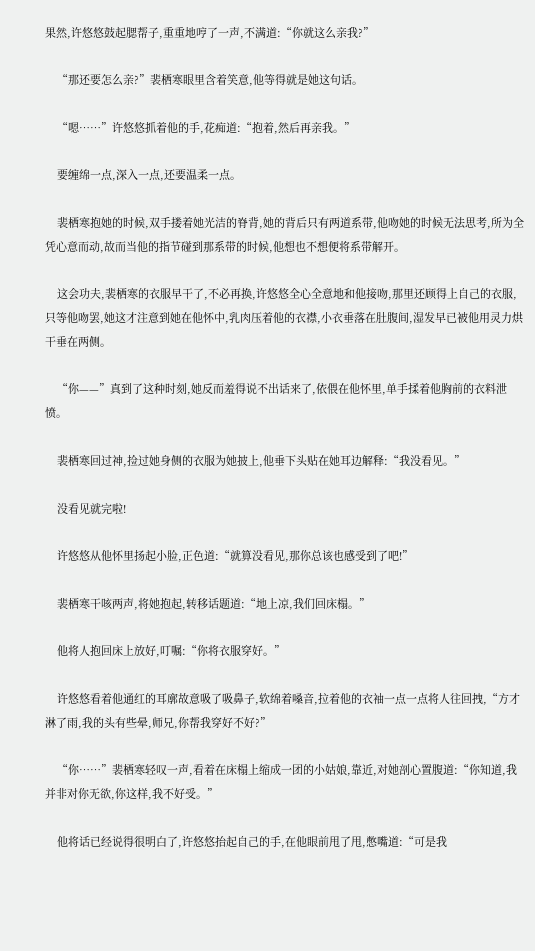果然,许悠悠鼓起腮帮子,重重地哼了一声,不满道:“你就这么亲我?”

    “那还要怎么亲?”裴栖寒眼里含着笑意,他等得就是她这句话。

    “嗯……”许悠悠抓着他的手,花痴道:“抱着,然后再亲我。”

    要缠绵一点,深入一点,还要温柔一点。

    裴栖寒抱她的时候,双手搂着她光洁的脊背,她的背后只有两道系带,他吻她的时候无法思考,所为全凭心意而动,故而当他的指节碰到那系带的时候,他想也不想便将系带解开。

    这会功夫,裴栖寒的衣服早干了,不必再换,许悠悠全心全意地和他接吻,那里还顾得上自己的衣服,只等他吻罢,她这才注意到她在他怀中,乳肉压着他的衣襟,小衣垂落在肚腹间,湿发早已被他用灵力烘干垂在两侧。

    “你——”真到了这种时刻,她反而羞得说不出话来了,依偎在他怀里,单手揉着他胸前的衣料泄愤。

    裴栖寒回过神,捡过她身侧的衣服为她披上,他垂下头贴在她耳边解释:“我没看见。”

    没看见就完啦!

    许悠悠从他怀里扬起小脸,正色道:“就算没看见,那你总该也感受到了吧!”

    裴栖寒干咳两声,将她抱起,转移话题道:“地上凉,我们回床榻。”

    他将人抱回床上放好,叮嘱:“你将衣服穿好。”

    许悠悠看着他通红的耳廓故意吸了吸鼻子,软绵着嗓音,拉着他的衣袖一点一点将人往回拽,“方才淋了雨,我的头有些晕,师兄,你帮我穿好不好?”

    “你……”裴栖寒轻叹一声,看着在床榻上缩成一团的小姑娘,靠近,对她剖心置腹道:“你知道,我并非对你无欲,你这样,我不好受。”

    他将话已经说得很明白了,许悠悠抬起自己的手,在他眼前甩了甩,憋嘴道:“可是我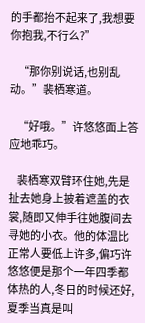的手都抬不起来了,我想要你抱我,不行么?”

    “那你别说话,也别乱动。”裴栖寒道。

    “好哦。”许悠悠面上答应地乖巧。

    裴栖寒双臂环住她,先是扯去她身上披着遮盖的衣裳,随即又伸手往她腹间去寻她的小衣。他的体温比正常人要低上许多,偏巧许悠悠便是那个一年四季都体热的人,冬日的时候还好,夏季当真是叫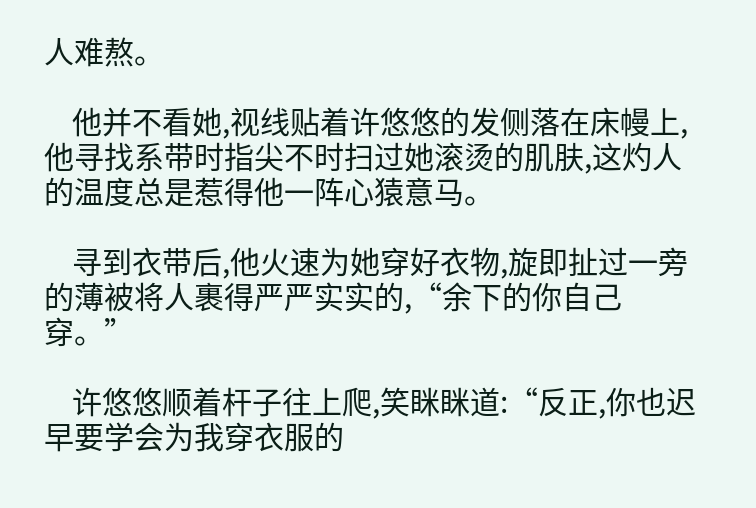人难熬。

    他并不看她,视线贴着许悠悠的发侧落在床幔上,他寻找系带时指尖不时扫过她滚烫的肌肤,这灼人的温度总是惹得他一阵心猿意马。

    寻到衣带后,他火速为她穿好衣物,旋即扯过一旁的薄被将人裹得严严实实的,“余下的你自己穿。”

    许悠悠顺着杆子往上爬,笑眯眯道:“反正,你也迟早要学会为我穿衣服的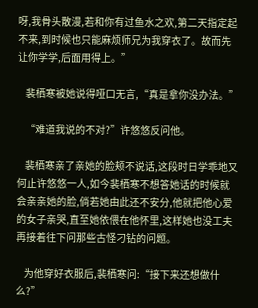呀,我骨头散漫,若和你有过鱼水之欢,第二天指定起不来,到时候也只能麻烦师兄为我穿衣了。故而先让你学学,后面用得上。”

    裴栖寒被她说得哑口无言,“真是拿你没办法。”

    “难道我说的不对?”许悠悠反问他。

    裴栖寒亲了亲她的脸颊不说话,这段时日学乖地又何止许悠悠一人,如今裴栖寒不想答她话的时候就会亲亲她的脸,倘若她由此还不安分,他就把他心爱的女子亲哭,直至她依偎在他怀里,这样她也没工夫再接着往下问那些古怪刁钻的问题。

    为他穿好衣服后,裴栖寒问:“接下来还想做什么?”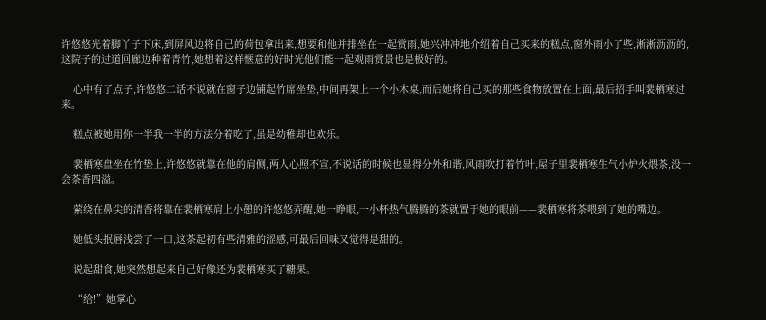许悠悠光着脚丫子下床,到屏风边将自己的荷包拿出来,想要和他并排坐在一起赏雨,她兴冲冲地介绍着自己买来的糕点,窗外雨小了些,淅淅沥沥的,这院子的过道回廊边种着青竹,她想着这样惬意的好时光他们能一起观雨赏景也是极好的。

    心中有了点子,许悠悠二话不说就在窗子边铺起竹席坐垫,中间再架上一个小木桌,而后她将自己买的那些食物放置在上面,最后招手叫裴栖寒过来。

    糕点被她用你一半我一半的方法分着吃了,虽是幼稚却也欢乐。

    裴栖寒盘坐在竹垫上,许悠悠就靠在他的肩侧,两人心照不宣,不说话的时候也显得分外和谐,风雨吹打着竹叶,屋子里裴栖寒生气小炉火煨茶,没一会茶香四溢。

    萦绕在鼻尖的清香将靠在裴栖寒肩上小憩的许悠悠弄醒,她一睁眼,一小杯热气腾腾的茶就置于她的眼前——裴栖寒将茶喂到了她的嘴边。

    她低头抿唇浅尝了一口,这茶起初有些清雅的涩感,可最后回味又觉得是甜的。

    说起甜食,她突然想起来自己好像还为裴栖寒买了糖果。

    “给!”她掌心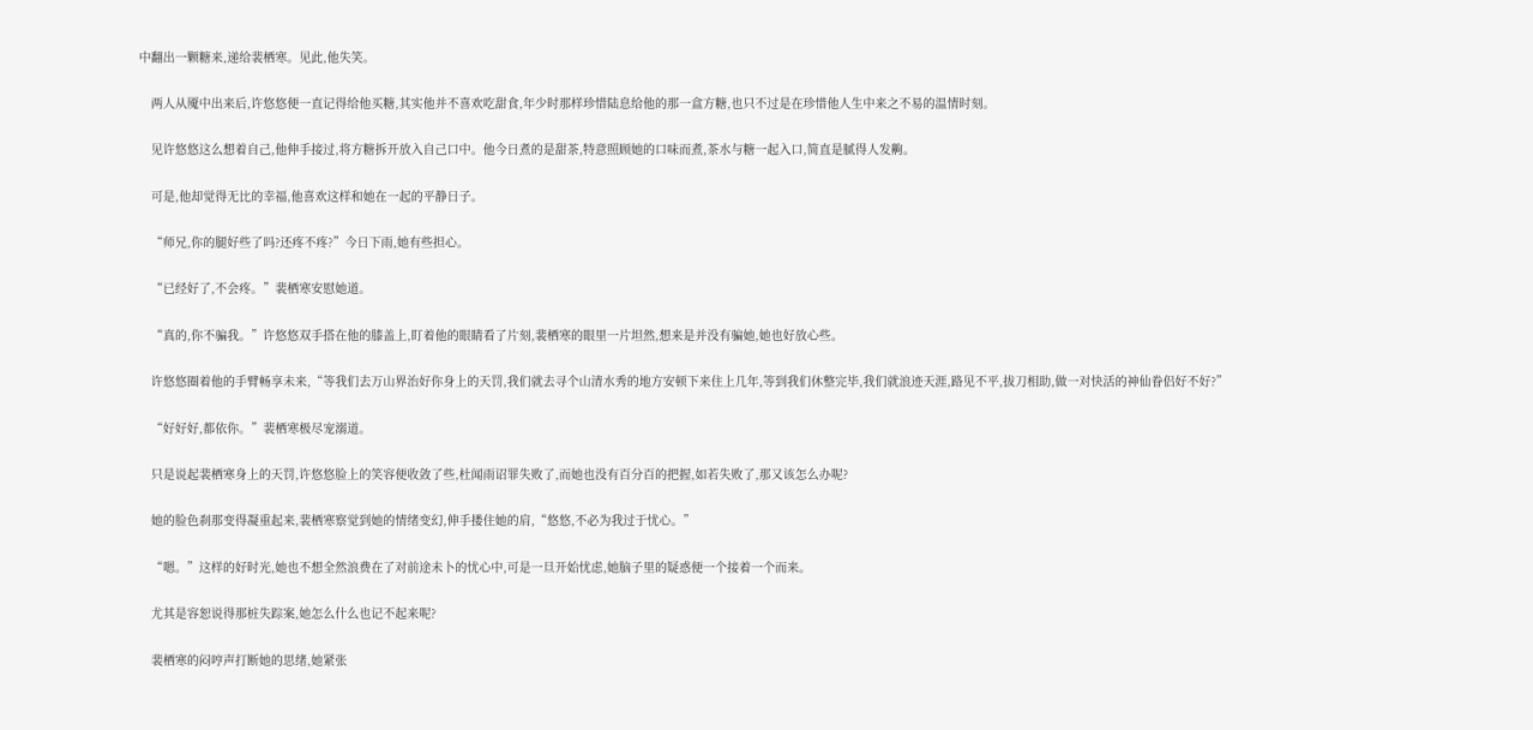中翻出一颗糖来,递给裴栖寒。见此,他失笑。

    两人从魇中出来后,许悠悠便一直记得给他买糖,其实他并不喜欢吃甜食,年少时那样珍惜陆息给他的那一盒方糖,也只不过是在珍惜他人生中来之不易的温情时刻。

    见许悠悠这么想着自己,他伸手接过,将方糖拆开放入自己口中。他今日煮的是甜茶,特意照顾她的口味而煮,茶水与糖一起入口,简直是腻得人发齁。

    可是,他却觉得无比的幸福,他喜欢这样和她在一起的平静日子。

    “师兄,你的腿好些了吗?还疼不疼?”今日下雨,她有些担心。

    “已经好了,不会疼。”裴栖寒安慰她道。

    “真的,你不骗我。”许悠悠双手搭在他的膝盖上,盯着他的眼睛看了片刻,裴栖寒的眼里一片坦然,想来是并没有骗她,她也好放心些。

    许悠悠圈着他的手臂畅享未来,“等我们去万山界治好你身上的天罚,我们就去寻个山清水秀的地方安顿下来住上几年,等到我们休整完毕,我们就浪迹天涯,路见不平,拔刀相助,做一对快活的神仙眷侣好不好?”

    “好好好,都依你。”裴栖寒极尽宠溺道。

    只是说起裴栖寒身上的天罚,许悠悠脸上的笑容便收敛了些,杜闻雨诏罪失败了,而她也没有百分百的把握,如若失败了,那又该怎么办呢?

    她的脸色刹那变得凝重起来,裴栖寒察觉到她的情绪变幻,伸手搂住她的肩,“悠悠,不必为我过于忧心。”

    “嗯。”这样的好时光,她也不想全然浪费在了对前途未卜的忧心中,可是一旦开始忧虑,她脑子里的疑惑便一个接着一个而来。

    尤其是容恕说得那桩失踪案,她怎么什么也记不起来呢?

    裴栖寒的闷哼声打断她的思绪,她紧张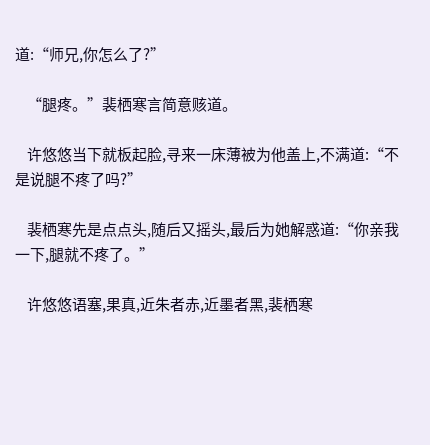道:“师兄,你怎么了?”

    “腿疼。”裴栖寒言简意赅道。

    许悠悠当下就板起脸,寻来一床薄被为他盖上,不满道:“不是说腿不疼了吗?”

    裴栖寒先是点点头,随后又摇头,最后为她解惑道:“你亲我一下,腿就不疼了。”

    许悠悠语塞,果真,近朱者赤,近墨者黑,裴栖寒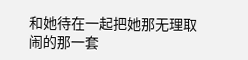和她待在一起把她那无理取闹的那一套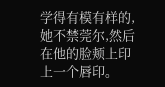学得有模有样的,她不禁莞尔,然后在他的脸颊上印上一个唇印。